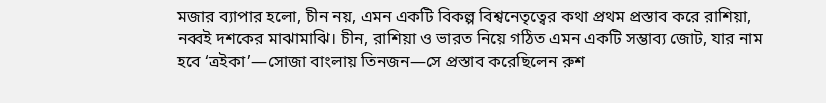মজার ব্যাপার হলো, চীন নয়, এমন একটি বিকল্প বিশ্বনেতৃত্বের কথা প্রথম প্রস্তাব করে রাশিয়া, নব্বই দশকের মাঝামাঝি। চীন, রাশিয়া ও ভারত নিয়ে গঠিত এমন একটি সম্ভাব্য জোট, যার নাম হবে ‘ত্রইকা’—সোজা বাংলায় তিনজন—সে প্রস্তাব করেছিলেন রুশ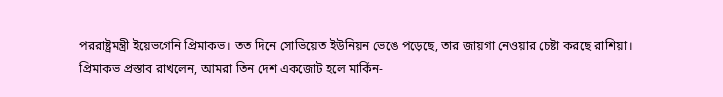পররাষ্ট্রমন্ত্রী ইয়েভগেনি প্রিমাকভ। তত দিনে সোভিয়েত ইউনিয়ন ভেঙে পড়েছে, তার জায়গা নেওয়ার চেষ্টা করছে রাশিয়া।
প্রিমাকভ প্রস্তাব রাখলেন, আমরা তিন দেশ একজোট হলে মার্কিন-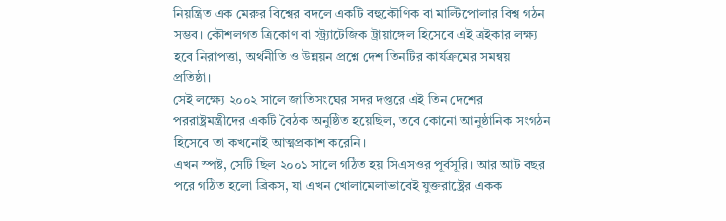নিয়ন্ত্রিত এক মেরুর বিশ্বের বদলে একটি বহুকৌণিক বা মাল্টিপোলার বিশ্ব গঠন সম্ভব। কৌশলগত ত্রিকোণ বা স্ট্র্যাটেজিক ট্রায়াঙ্গেল হিসেবে এই ত্রইকার লক্ষ্য হবে নিরাপত্তা, অর্থনীতি ও উন্নয়ন প্রশ্নে দেশ তিনটির কার্যক্রমের সমন্বয় প্রতিষ্ঠা।
সেই লক্ষ্যে ২০০২ সালে জাতিসংঘের সদর দপ্তরে এই তিন দেশের পররাষ্ট্রমন্ত্রীদের একটি বৈঠক অনুষ্ঠিত হয়েছিল, তবে কোনো আনুষ্ঠানিক সংগঠন হিসেবে তা কখনোই আত্মপ্রকাশ করেনি।
এখন স্পষ্ট, সেটি ছিল ২০০১ সালে গঠিত হয় সিএসওর পূর্বসূরি। আর আট বছর পরে গঠিত হলো ব্রিকস, যা এখন খোলামেলাভাবেই যুক্তরাষ্ট্রের একক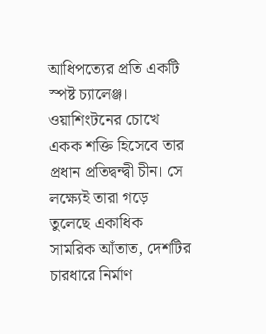আধিপত্যের প্রতি একটি স্পষ্ট চ্যালেঞ্জ।
ওয়াশিংটনের চোখে একক শক্তি হিসেবে তার প্রধান প্রতিদ্বন্দ্বী চীন। সে লক্ষ্যেই তারা গড়ে তুলেছে একাধিক সামরিক আঁতাত, দেশটির চারধারে নির্মাণ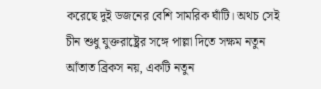করেছে দুই ডজনের বেশি সামরিক ঘাঁটি। অথচ সেই চীন শুধু যুক্তরাষ্ট্রের সঙ্গে পাল্লা দিতে সক্ষম নতুন আঁতাত ব্রিকস নয়, একটি নতুন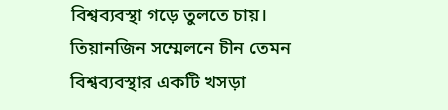বিশ্বব্যবস্থা গড়ে তুলতে চায়। তিয়ানজিন সম্মেলনে চীন তেমন বিশ্বব্যবস্থার একটি খসড়া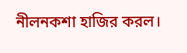নীলনকশা হাজির করল।